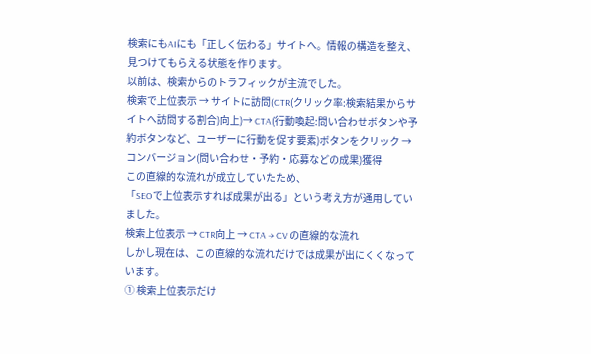検索にもAIにも「正しく伝わる」サイトへ。情報の構造を整え、見つけてもらえる状態を作ります。
以前は、検索からのトラフィックが主流でした。
検索で上位表示 → サイトに訪問(CTR(クリック率:検索結果からサイトへ訪問する割合)向上)→ CTA(行動喚起:問い合わせボタンや予約ボタンなど、ユーザーに行動を促す要素)ボタンをクリック → コンバージョン(問い合わせ・予約・応募などの成果)獲得
この直線的な流れが成立していたため、
「SEOで上位表示すれば成果が出る」という考え方が通用していました。
検索上位表示 → CTR向上 → CTA → CV の直線的な流れ
しかし現在は、この直線的な流れだけでは成果が出にくくなっています。
① 検索上位表示だけ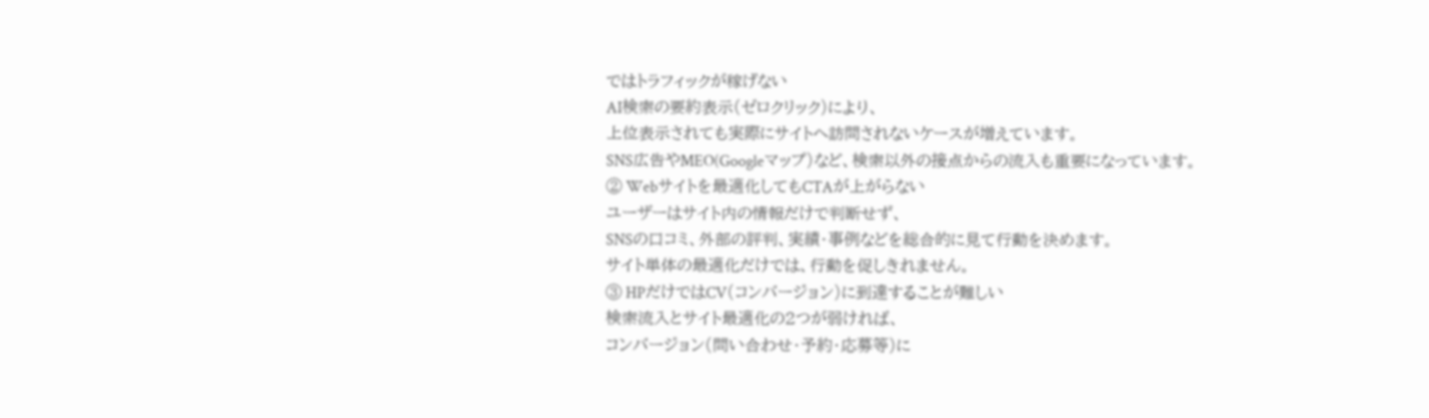ではトラフィックが稼げない
AI検索の要約表示(ゼロクリック)により、
上位表示されても実際にサイトへ訪問されないケースが増えています。
SNS広告やMEO(Googleマップ)など、検索以外の接点からの流入も重要になっています。
② Webサイトを最適化してもCTAが上がらない
ユーザーはサイト内の情報だけで判断せず、
SNSの口コミ、外部の評判、実績・事例などを総合的に見て行動を決めます。
サイト単体の最適化だけでは、行動を促しきれません。
③ HPだけではCV(コンバージョン)に到達することが難しい
検索流入とサイト最適化の2つが弱ければ、
コンバージョン(問い合わせ・予約・応募等)に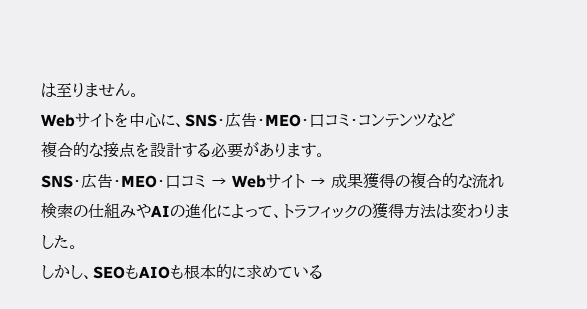は至りません。
Webサイトを中心に、SNS・広告・MEO・口コミ・コンテンツなど
複合的な接点を設計する必要があります。
SNS・広告・MEO・口コミ → Webサイト → 成果獲得の複合的な流れ
検索の仕組みやAIの進化によって、トラフィックの獲得方法は変わりました。
しかし、SEOもAIOも根本的に求めている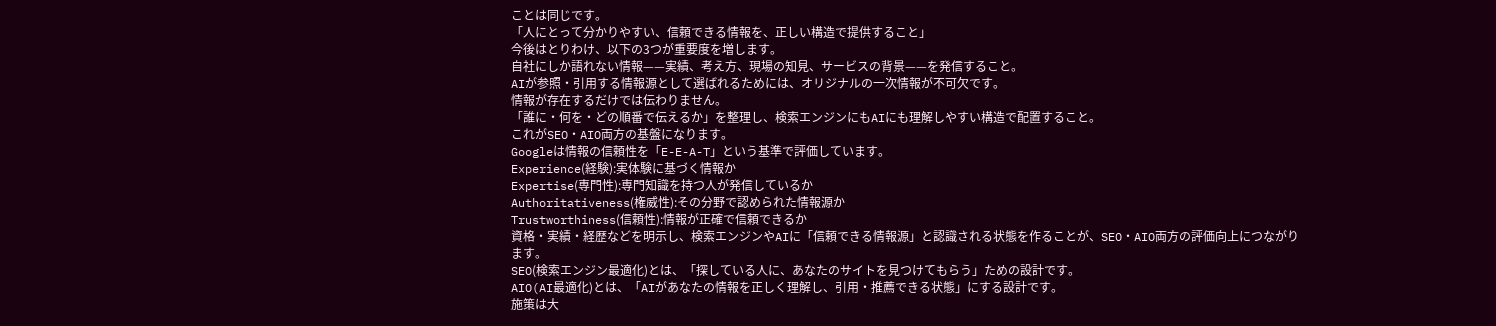ことは同じです。
「人にとって分かりやすい、信頼できる情報を、正しい構造で提供すること」
今後はとりわけ、以下の3つが重要度を増します。
自社にしか語れない情報——実績、考え方、現場の知見、サービスの背景——を発信すること。
AIが参照・引用する情報源として選ばれるためには、オリジナルの一次情報が不可欠です。
情報が存在するだけでは伝わりません。
「誰に・何を・どの順番で伝えるか」を整理し、検索エンジンにもAIにも理解しやすい構造で配置すること。
これがSEO・AIO両方の基盤になります。
Googleは情報の信頼性を「E-E-A-T」という基準で評価しています。
Experience(経験):実体験に基づく情報か
Expertise(専門性):専門知識を持つ人が発信しているか
Authoritativeness(権威性):その分野で認められた情報源か
Trustworthiness(信頼性):情報が正確で信頼できるか
資格・実績・経歴などを明示し、検索エンジンやAIに「信頼できる情報源」と認識される状態を作ることが、SEO・AIO両方の評価向上につながります。
SEO(検索エンジン最適化)とは、「探している人に、あなたのサイトを見つけてもらう」ための設計です。
AIO(AI最適化)とは、「AIがあなたの情報を正しく理解し、引用・推薦できる状態」にする設計です。
施策は大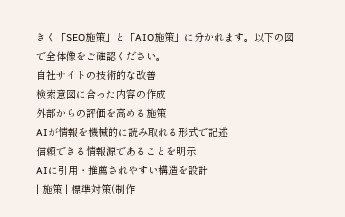きく「SEO施策」と「AIO施策」に分かれます。以下の図で全体像をご確認ください。
自社サイトの技術的な改善
検索意図に合った内容の作成
外部からの評価を高める施策
AIが情報を機械的に読み取れる形式で記述
信頼できる情報源であることを明示
AIに引用・推薦されやすい構造を設計
| 施策 | 標準対策(制作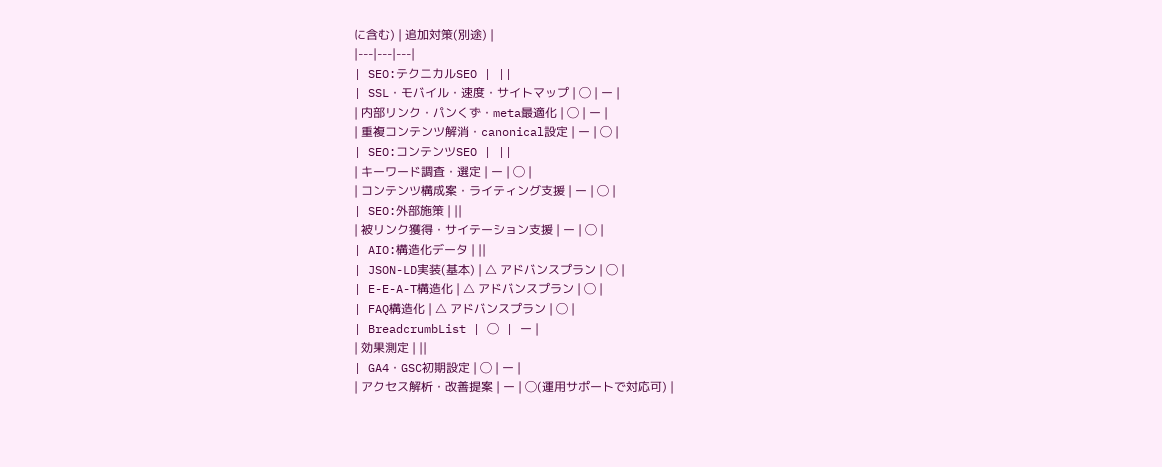に含む) | 追加対策(別途) |
|---|---|---|
| SEO:テクニカルSEO | ||
| SSL・モバイル・速度・サイトマップ | ◯ | ー |
| 内部リンク・パンくず・meta最適化 | ◯ | ー |
| 重複コンテンツ解消・canonical設定 | ー | ◯ |
| SEO:コンテンツSEO | ||
| キーワード調査・選定 | ー | ◯ |
| コンテンツ構成案・ライティング支援 | ー | ◯ |
| SEO:外部施策 | ||
| 被リンク獲得・サイテーション支援 | ー | ◯ |
| AIO:構造化データ | ||
| JSON-LD実装(基本) | △ アドバンスプラン | ◯ |
| E-E-A-T構造化 | △ アドバンスプラン | ◯ |
| FAQ構造化 | △ アドバンスプラン | ◯ |
| BreadcrumbList | ◯ | ー |
| 効果測定 | ||
| GA4・GSC初期設定 | ◯ | ー |
| アクセス解析・改善提案 | ー | ◯(運用サポートで対応可) |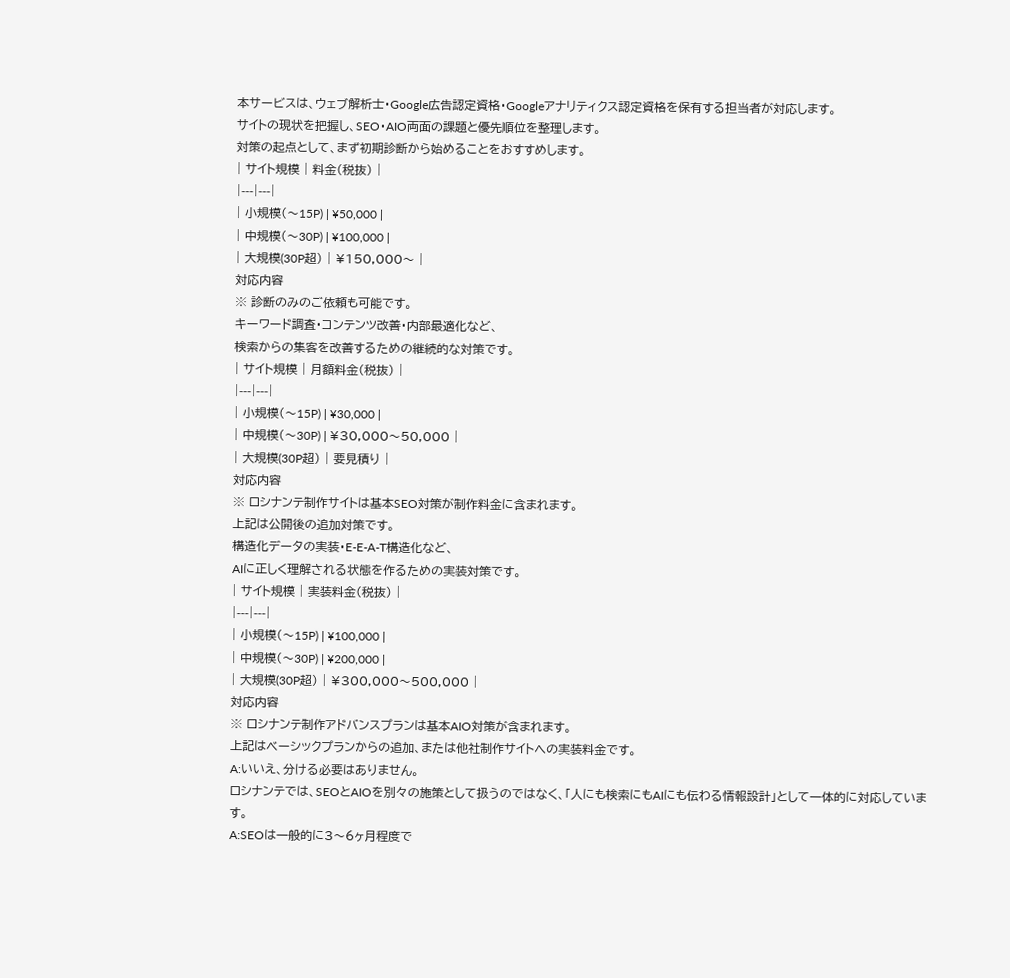本サービスは、ウェブ解析士・Google広告認定資格・Googleアナリティクス認定資格を保有する担当者が対応します。
サイトの現状を把握し、SEO・AIO両面の課題と優先順位を整理します。
対策の起点として、まず初期診断から始めることをおすすめします。
| サイト規模 | 料金(税抜) |
|---|---|
| 小規模(〜15P) | ¥50,000 |
| 中規模(〜30P) | ¥100,000 |
| 大規模(30P超) | ¥150,000〜 |
対応内容
※ 診断のみのご依頼も可能です。
キーワード調査・コンテンツ改善・内部最適化など、
検索からの集客を改善するための継続的な対策です。
| サイト規模 | 月額料金(税抜) |
|---|---|
| 小規模(〜15P) | ¥30,000 |
| 中規模(〜30P) | ¥30,000〜50,000 |
| 大規模(30P超) | 要見積り |
対応内容
※ ロシナンテ制作サイトは基本SEO対策が制作料金に含まれます。
上記は公開後の追加対策です。
構造化データの実装・E-E-A-T構造化など、
AIに正しく理解される状態を作るための実装対策です。
| サイト規模 | 実装料金(税抜) |
|---|---|
| 小規模(〜15P) | ¥100,000 |
| 中規模(〜30P) | ¥200,000 |
| 大規模(30P超) | ¥300,000〜500,000 |
対応内容
※ ロシナンテ制作アドバンスプランは基本AIO対策が含まれます。
上記はベーシックプランからの追加、または他社制作サイトへの実装料金です。
A:いいえ、分ける必要はありません。
ロシナンテでは、SEOとAIOを別々の施策として扱うのではなく、「人にも検索にもAIにも伝わる情報設計」として一体的に対応しています。
A:SEOは一般的に3〜6ヶ月程度で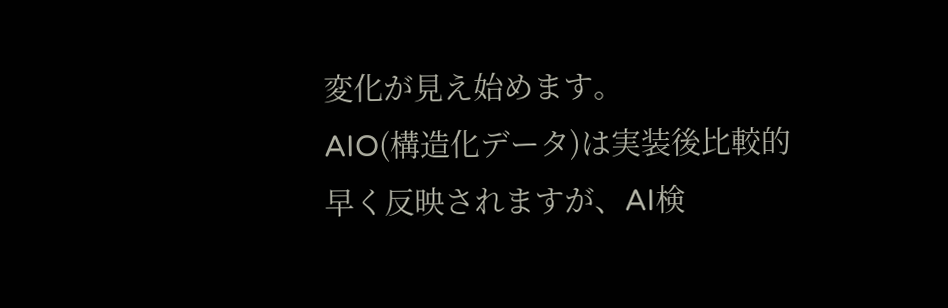変化が見え始めます。
AIO(構造化データ)は実装後比較的早く反映されますが、AI検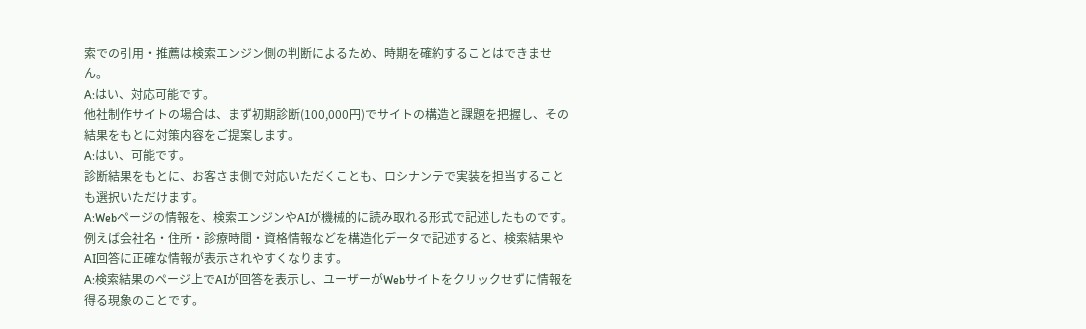索での引用・推薦は検索エンジン側の判断によるため、時期を確約することはできません。
A:はい、対応可能です。
他社制作サイトの場合は、まず初期診断(100,000円)でサイトの構造と課題を把握し、その結果をもとに対策内容をご提案します。
A:はい、可能です。
診断結果をもとに、お客さま側で対応いただくことも、ロシナンテで実装を担当することも選択いただけます。
A:Webページの情報を、検索エンジンやAIが機械的に読み取れる形式で記述したものです。
例えば会社名・住所・診療時間・資格情報などを構造化データで記述すると、検索結果やAI回答に正確な情報が表示されやすくなります。
A:検索結果のページ上でAIが回答を表示し、ユーザーがWebサイトをクリックせずに情報を得る現象のことです。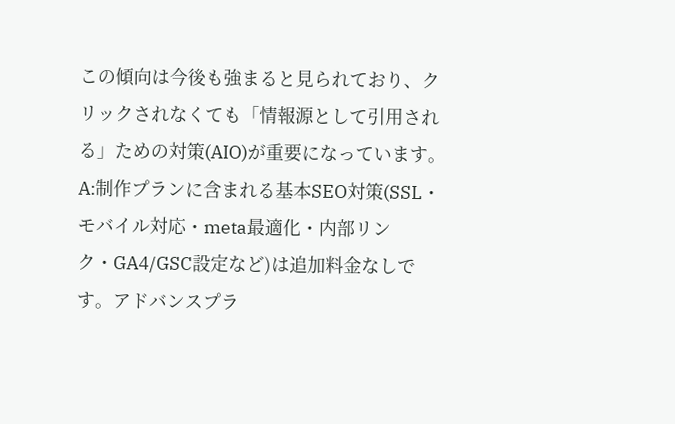この傾向は今後も強まると見られており、クリックされなくても「情報源として引用される」ための対策(AIO)が重要になっています。
A:制作プランに含まれる基本SEO対策(SSL・モバイル対応・meta最適化・内部リンク・GA4/GSC設定など)は追加料金なしです。アドバンスプラ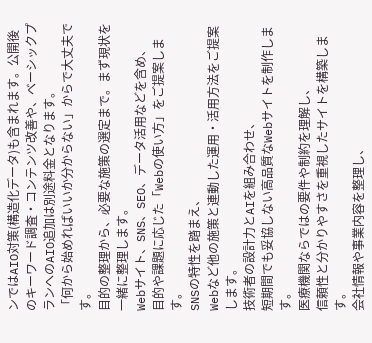ンではAIO対策(構造化データ)も含まれます。公開後のキーワード調査・コンテンツ改善や、ベーシックプランへのAIO追加は別途料金となります。
「何から始めればいいか分からない」からで大丈夫です。
目的の整理から、必要な施策の選定まで。まず現状を一緒に整理します。
Webサイト、SNS、SEO、データ活用などを含め、
目的や課題に応じた「Webの使い方」をご提案します。
SNSの特性を踏まえ、
Webなど他の施策と連動した運用・活用方法をご提案します。
技術者の設計力とAIを組み合わせ、
短期間でも妥協しない高品質なWebサイトを制作します。
医療機関ならではの要件や制約を理解し、
信頼性と分かりやすさを重視したサイトを構築します。
会社情報や事業内容を整理し、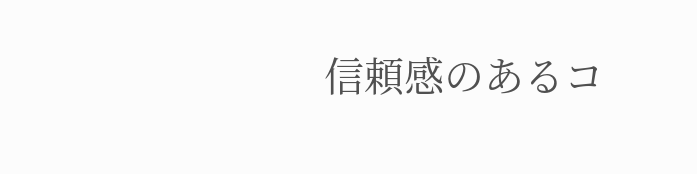信頼感のあるコ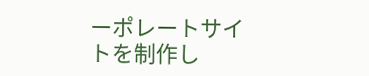ーポレートサイトを制作し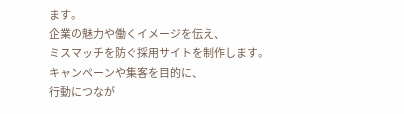ます。
企業の魅力や働くイメージを伝え、
ミスマッチを防ぐ採用サイトを制作します。
キャンペーンや集客を目的に、
行動につなが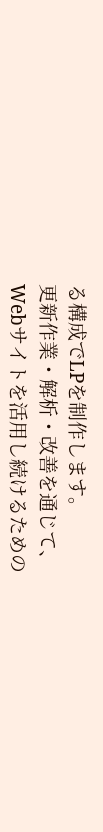る構成でLPを制作します。
更新作業・解析・改善を通じて、
Webサイトを活用し続けるための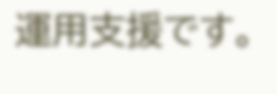運用支援です。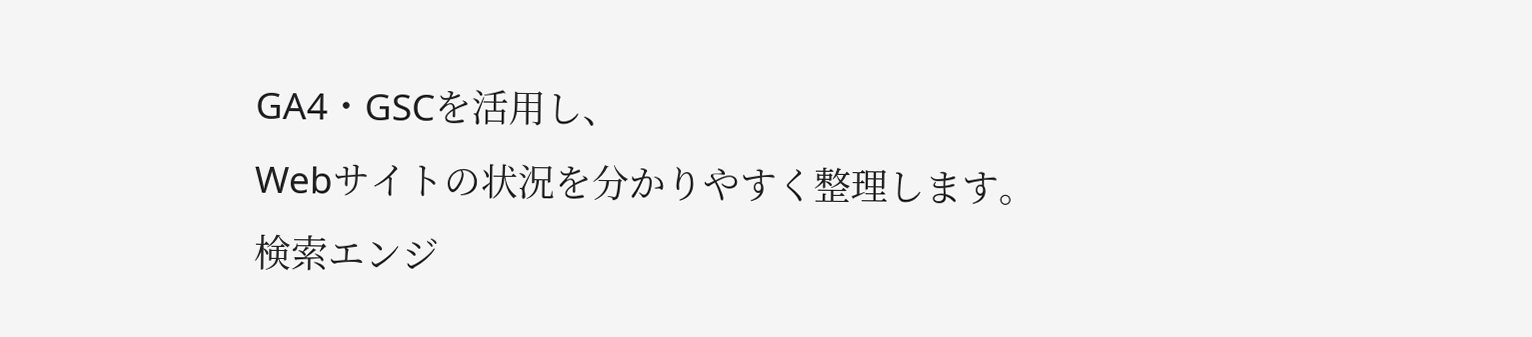GA4・GSCを活用し、
Webサイトの状況を分かりやすく整理します。
検索エンジ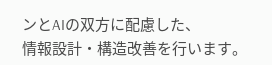ンとAIの双方に配慮した、
情報設計・構造改善を行います。